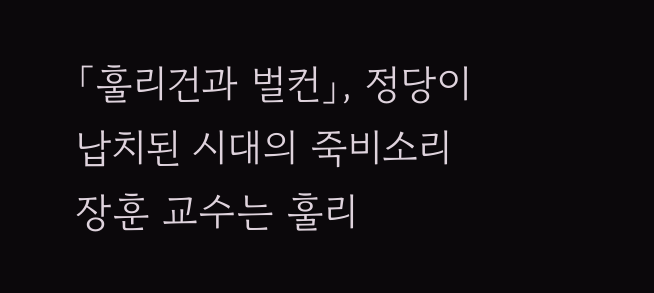「훌리건과 벌컨」, 정당이 납치된 시대의 죽비소리
장훈 교수는 훌리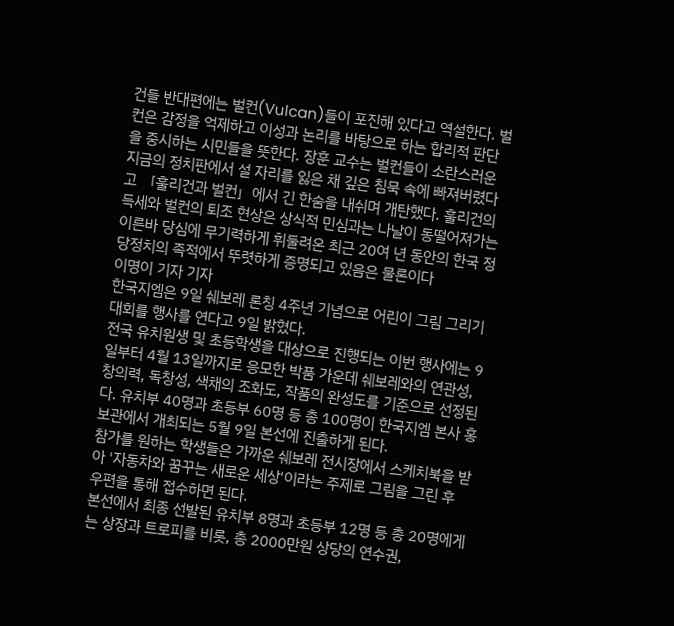건들 반대편에는 벌컨(Vulcan)들이 포진해 있다고 역설한다. 벌컨은 감정을 억제하고 이성과 논리를 바탕으로 하는 합리적 판단을 중시하는 시민들을 뜻한다. 장훈 교수는 벌컨들이 소란스러운 지금의 정치판에서 설 자리를 잃은 채 깊은 침묵 속에 빠져버렸다고 「훌리건과 벌컨」에서 긴 한숨을 내쉬며 개탄했다. 훌리건의 득세와 벌컨의 퇴조 현상은 상식적 민심과는 나날이 동떨어져가는 이른바 당심에 무기력하게 휘둘려온 최근 20여 년 동안의 한국 정당정치의 족적에서 뚜렷하게 증명되고 있음은 물론이다
이명이 기자 기자
한국지엠은 9일 쉐보레 론칭 4주년 기념으로 어린이 그림 그리기 대회를 행사를 연다고 9일 밝혔다.
전국 유치원생 및 초등학생을 대상으로 진행되는 이번 행사에는 9일부터 4월 13일까지로 응모한 박품 가운데 쉐보레와의 연관성, 창의력, 독창성, 색채의 조화도, 작품의 완성도를 기준으로 선정된다. 유치부 40명과 초등부 60명 등 총 100명이 한국지엠 본사 홍보관에서 개최되는 5월 9일 본선에 진출하게 된다.
참가를 원하는 학생들은 가까운 쉐보레 전시장에서 스케치북을 받아 '자동차와 꿈꾸는 새로운 세상'이라는 주제로 그림을 그린 후 우편을 통해 접수하면 된다.
본선에서 최종 선발된 유치부 8명과 초등부 12명 등 총 20명에게는 상장과 트로피를 비롯, 총 2000만원 상당의 연수권,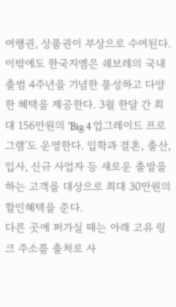여행권, 상품권이 부상으로 수여된다.
이밖에도 한국지엠은 쉐보레의 국내 출범 4주년을 기념한 풍성하고 다양한 혜택을 제공한다. 3월 한달 간 최대 156만원의 'Big 4 업그레이드 프로그램'도 운영한다. 입학과 결혼, 출산, 입사, 신규 사업자 등 새로운 출발을 하는 고객을 대상으로 최대 30만원의 할인혜택을 준다.
다른 곳에 퍼가실 때는 아래 고유 링크 주소를 출처로 사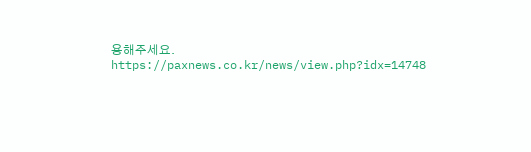용해주세요.
https://paxnews.co.kr/news/view.php?idx=14748